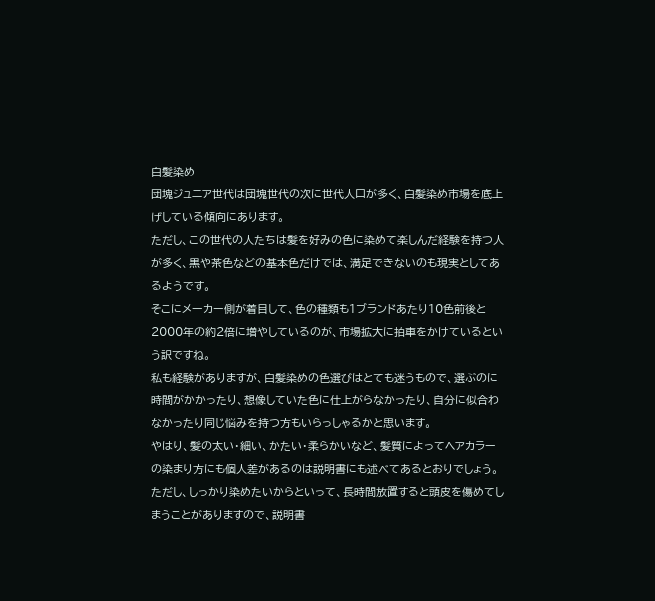白髪染め
団塊ジュニア世代は団塊世代の次に世代人口が多く、白髪染め市場を底上げしている傾向にあります。
ただし、この世代の人たちは髪を好みの色に染めて楽しんだ経験を持つ人が多く、黒や茶色などの基本色だけでは、満足できないのも現実としてあるようです。
そこにメーカー側が着目して、色の種類も1ブランドあたり10色前後と2000年の約2倍に増やしているのが、市場拡大に拍車をかけているという訳ですね。
私も経験がありますが、白髪染めの色選びはとても迷うもので、選ぶのに時間がかかったり、想像していた色に仕上がらなかったり、自分に似合わなかったり同じ悩みを持つ方もいらっしゃるかと思います。
やはり、髪の太い・細い、かたい・柔らかいなど、髪質によってヘアカラーの染まり方にも個人差があるのは説明書にも述べてあるとおりでしょう。
ただし、しっかり染めたいからといって、長時間放置すると頭皮を傷めてしまうことがありますので、説明書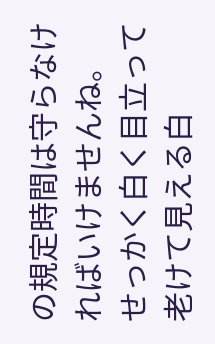の規定時間は守らなければいけませんね。
せっかく白く目立って老けて見える白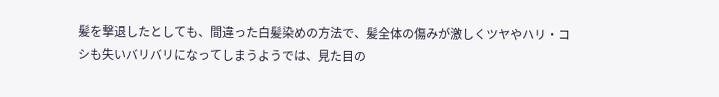髪を撃退したとしても、間違った白髪染めの方法で、髪全体の傷みが激しくツヤやハリ・コシも失いバリバリになってしまうようでは、見た目の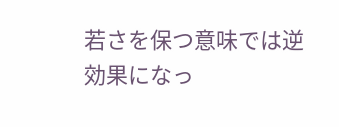若さを保つ意味では逆効果になっ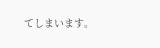てしまいます。